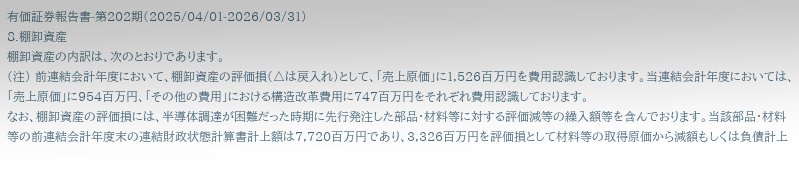有価証券報告書-第202期(2025/04/01-2026/03/31)
8.棚卸資産
棚卸資産の内訳は、次のとおりであります。
(注) 前連結会計年度において、棚卸資産の評価損(△は戻入れ)として、「売上原価」に1,526百万円を費用認識しております。当連結会計年度においては、「売上原価」に954百万円、「その他の費用」における構造改革費用に747百万円をそれぞれ費用認識しております。
なお、棚卸資産の評価損には、半導体調達が困難だった時期に先行発注した部品・材料等に対する評価減等の繰入額等を含んでおります。当該部品・材料等の前連結会計年度末の連結財政状態計算書計上額は7,720百万円であり、3,326百万円を評価損として材料等の取得原価から減額もしくは負債計上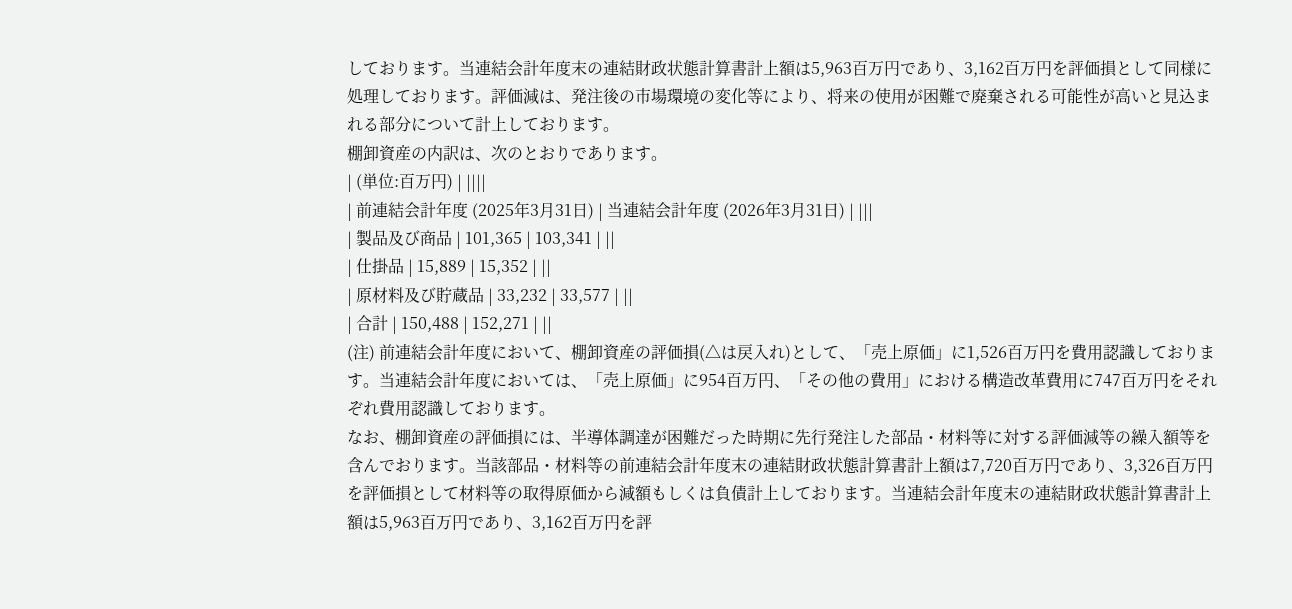しております。当連結会計年度末の連結財政状態計算書計上額は5,963百万円であり、3,162百万円を評価損として同様に処理しております。評価減は、発注後の市場環境の変化等により、将来の使用が困難で廃棄される可能性が高いと見込まれる部分について計上しております。
棚卸資産の内訳は、次のとおりであります。
| (単位:百万円) | ||||
| 前連結会計年度 (2025年3月31日) | 当連結会計年度 (2026年3月31日) | |||
| 製品及び商品 | 101,365 | 103,341 | ||
| 仕掛品 | 15,889 | 15,352 | ||
| 原材料及び貯蔵品 | 33,232 | 33,577 | ||
| 合計 | 150,488 | 152,271 | ||
(注) 前連結会計年度において、棚卸資産の評価損(△は戻入れ)として、「売上原価」に1,526百万円を費用認識しております。当連結会計年度においては、「売上原価」に954百万円、「その他の費用」における構造改革費用に747百万円をそれぞれ費用認識しております。
なお、棚卸資産の評価損には、半導体調達が困難だった時期に先行発注した部品・材料等に対する評価減等の繰入額等を含んでおります。当該部品・材料等の前連結会計年度末の連結財政状態計算書計上額は7,720百万円であり、3,326百万円を評価損として材料等の取得原価から減額もしくは負債計上しております。当連結会計年度末の連結財政状態計算書計上額は5,963百万円であり、3,162百万円を評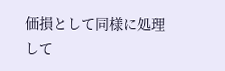価損として同様に処理して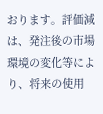おります。評価減は、発注後の市場環境の変化等により、将来の使用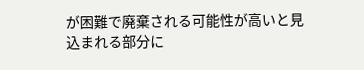が困難で廃棄される可能性が高いと見込まれる部分に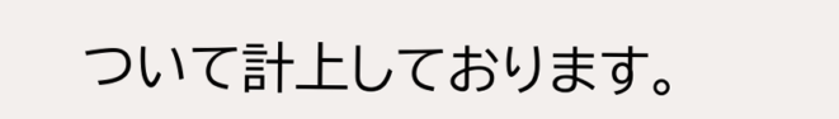ついて計上しております。